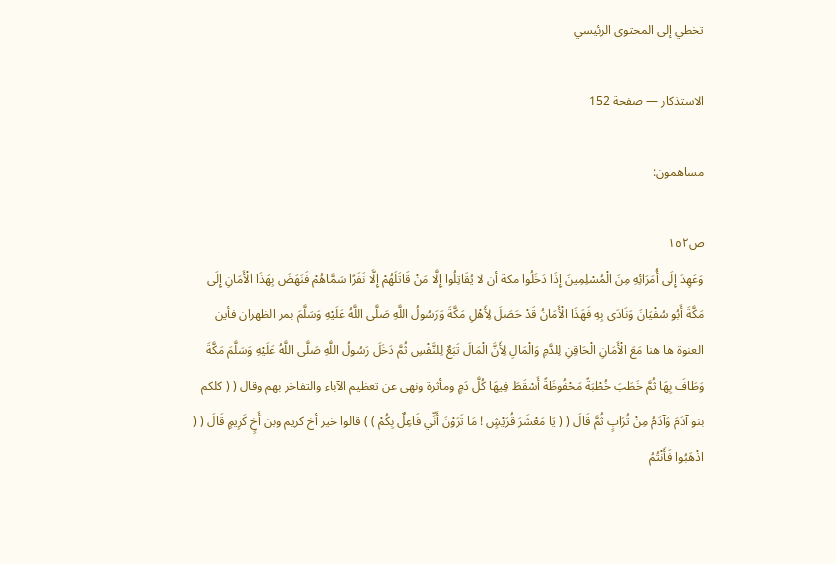تخطي إلى المحتوى الرئيسي

الاستذكار — صفحة 152

مساهمون:

ص١٥٢
وَعَهِدَ إِلَى أُمَرَائِهِ مِنَ الْمُسْلِمِينَ إِذَا دَخَلُوا مكة أن لا يُقَاتِلُوا إِلَّا مَنْ قَاتَلَهُمْ إِلَّا نَفَرًا سَمَّاهُمْ فَنَهَضَ بِهَذَا الْأَمَانِ إِلَى مَكَّةَ أَبُو سُفْيَانَ وَنَادَى بِهِ فَهَذَا الْأَمَانُ قَدْ حَصَلَ لِأَهْلِ مَكَّةَ وَرَسُولُ اللَّهِ صَلَّى اللَّهُ عَلَيْهِ وَسَلَّمَ بمر الظهران فأين العنوة ها هنا مَعَ الْأَمَانِ الْحَاقِنِ لِلدَّمِ وَالْمَالِ لِأَنَّ الْمَالَ تَبَعٌ لِلنَّفْسِ ثُمَّ دَخَلَ رَسُولُ اللَّهِ صَلَّى اللَّهُ عَلَيْهِ وَسَلَّمَ مَكَّةَ وَطَافَ بِهَا ثُمَّ خَطَبَ خُطْبَةً مَحْفُوظَةً أَسْقَطَ فِيهَا كُلَّ دَمٍ ومأثرة ونهى عن تعظيم الآباء والتفاخر بهم وقال ( ( كلكم بنو آدَمَ وَآدَمُ مِنْ تُرَابٍ ثُمَّ قَالَ ( ( يَا مَعْشَرَ قُرَيْشٍ ! مَا تَرَوْنَ أَنِّي فَاعِلٌ بِكُمْ ) ) قالوا خير أخ كريم وبن أَخٍ كَرِيمٍ قَالَ ( ( اذْهَبُوا فَأَنْتُمُ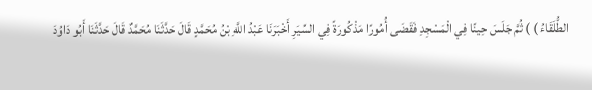الطُّلَقَاءُ ) ) ثُمَّ جَلَسَ حِينًا فِي الْمَسْجِدِ فَقَضَى أُمُورًا مَذْكُورَةً فِي السِّيَرِ أَخْبَرَنَا عَبْدُ اللَّهِ بْنُ مُحَمَّدٍ قَالَ حَدَّثَنَا مُحَمَّدٌ قَالَ حَدَّثَنَا أَبُو دَاوُدَ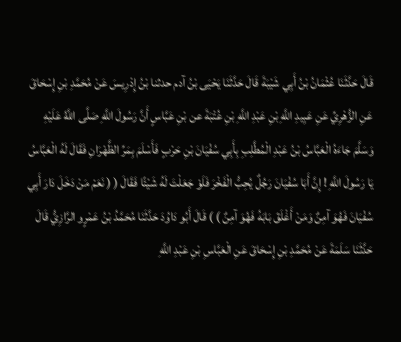قَالَ حَدَّثَنَا عُثْمَانُ بْنُ أَبِي شَيْبَةَ قَالَ حَدَّثَنَا يَحْيَى بْنُ آدم حدثنا بْنُ إِدْرِيسَ عَنْ مُحَمَّدِ بْنِ إِسْحَاقَ عَنِ الزُّهْرِيِّ عَنِ عَبِيدِ اللَّهِ بْنِ عَبْدِ اللَّهِ بْنِ عُتْبَةَ عن بْنِ عَبَّاسٍ أَنَّ رَسُولَ اللَّهِ صَلَّى اللَّهُ عَلَيْهِ وَسَلَّمَ جَاءَهُ الْعَبَّاسُ بْنُ عَبْدِ الْمُطَّلِبِ بِأَبِي سُفْيَانَ بْنِ حَرْبٍ فَأَسْلَمَ بِمَرِّ الظَّهْرَانِ فَقَالَ لَهُ الْعَبَّاسُ يَا رَسُولَ اللَّهِ ! إِنَّ أَبَا سُفْيَانَ رَجُلٌ يُحِبُّ الْفَخْرَ فَلَوْ جَعَلْتَ لَهُ شَيْئًا فَقَالَ ( ( نَعَمْ مَنْ دَخَلَ دَارَ أَبِي سُفْيَانَ فَهُوَ آمِنٌ وَمَنْ أَغْلَقَ بَابَهُ فَهُوَ آمِنٌ ) ) قَالَ أَبُو دَاوُدَ حَدَّثَنَا مُحَمَّدُ بْنُ عَمْرٍو الرَّازِيُّ قَالَ حَدَّثَنَا سَلَمَةَ عَنْ مُحَمَّدِ بْنِ إِسْحَاقَ عَنِ الْعَبَّاسِ بْنِ عَبْدِ اللَّهِ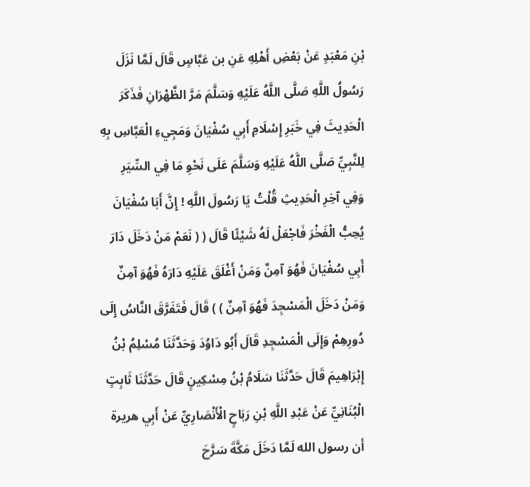بْنِ مَعْبَدٍ عَنْ بَعْضِ أَهْلِهِ عَنِ بن عَبَّاسٍ قَالَ لَمَّا نَزَلَ رَسُولُ اللَّهِ صَلَّى اللَّهُ عَلَيْهِ وَسَلَّمَ مَرَّ الظَّهْرَانِ فَذَكَرَ الْحَدِيثَ فِي خَبَرِ إِسْلَامِ أَبِي سُفْيَانَ وَمَجِيءِ الْعَبَّاسِ بِهِ لِلنَّبِيِّ صَلَّى اللَّهُ عَلَيْهِ وَسَلَّمَ عَلَى نَحْوِ مَا فِي السِّيَرِ وَفِي آخِرِ الْحَدِيثِ قُلْتُ يَا رَسُولَ اللَّهِ ! إِنَّ أَبَا سُفْيَانَ يُحِبُّ الْفَخْرَ فَاجْعَلْ لَهُ شَيْئًا قَالَ ( ( نَعَمْ مَنْ دَخَلَ دَارَ أَبِي سُفْيَانَ فَهُوَ آمِنٌ وَمَنْ أَغْلَقَ عَلَيْهِ دَارَهُ فَهُوَ آمِنٌ وَمَنْ دَخَلَ الْمَسْجِدَ فَهُوَ آمِنٌ ) ) قَالَ فَتَفَرَّقَ النَّاسُ إِلَى دُورِهِمْ وَإِلَى الْمَسْجِدِ قَالَ أَبُو دَاوُدَ وَحَدَّثَنَا مُسْلِمُ بْنُ إِبْرَاهِيمَ قَالَ حَدَّثَنَا سَلَامُ بْنُ مِسْكِينٍ قَالَ حَدَّثَنَا ثَابِتٍ الْبُنَانِيِّ عَنْ عَبْدِ اللَّهِ بْنِ رَبَاحٍ الْأَنْصَارِيِّ عَنْ أَبِي هريرة أن رسول الله لَمَّا دَخَلَ مَكَّةَ سَرَّحَ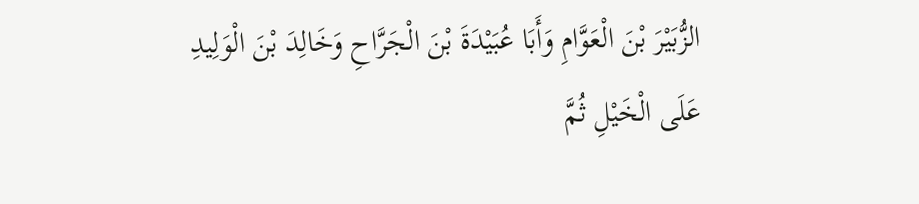الزُّبَيْرَ بْنَ الْعَوَّامِ وَأَبَا عُبَيْدَةَ بْنَ الْجَرَّاحِ وَخَالِدَ بْنَ الْوَلِيدِ عَلَى الْخَيْلِ ثُمَّ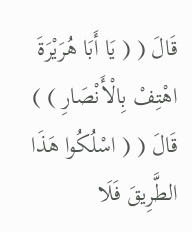قَالَ ( ( يَا أَبَا هُرَيْرَةَ اهْتِفْ بِالْأَنْصَارِ ) ) قَالَ ( ( اسْلُكُوا هَذَا الطَّرِيقَ فَلَا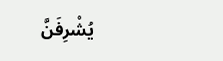يُشْرِفَنَّ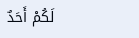لَكُمْ أَحَدٌ